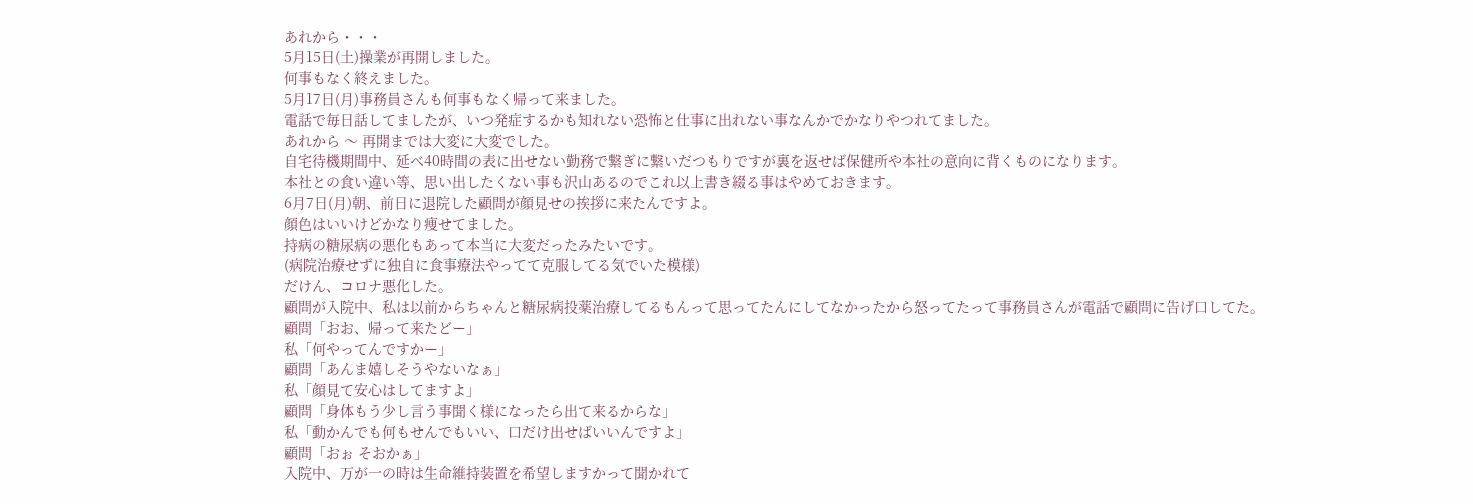あれから・・・
5月15日(土)操業が再開しました。
何事もなく終えました。
5月17日(月)事務員さんも何事もなく帰って来ました。
電話で毎日話してましたが、いつ発症するかも知れない恐怖と仕事に出れない事なんかでかなりやつれてました。
あれから 〜 再開までは大変に大変でした。
自宅待機期間中、延べ40時間の表に出せない勤務で繋ぎに繋いだつもりですが裏を返せば保健所や本社の意向に背くものになります。
本社との食い違い等、思い出したくない事も沢山あるのでこれ以上書き綴る事はやめておきます。
6月7日(月)朝、前日に退院した顧問が顔見せの挨拶に来たんですよ。
顔色はいいけどかなり痩せてました。
持病の糖尿病の悪化もあって本当に大変だったみたいです。
(病院治療せずに独自に食事療法やってて克服してる気でいた模様)
だけん、コロナ悪化した。
顧問が入院中、私は以前からちゃんと糖尿病投薬治療してるもんって思ってたんにしてなかったから怒ってたって事務員さんが電話で顧問に告げ口してた。
顧問「おお、帰って来たどー」
私「何やってんですかー」
顧問「あんま嬉しそうやないなぁ」
私「顔見て安心はしてますよ」
顧問「身体もう少し言う事聞く様になったら出て来るからな」
私「動かんでも何もせんでもいい、口だけ出せばいいんですよ」
顧問「おぉ そおかぁ」
入院中、万が一の時は生命維持装置を希望しますかって聞かれて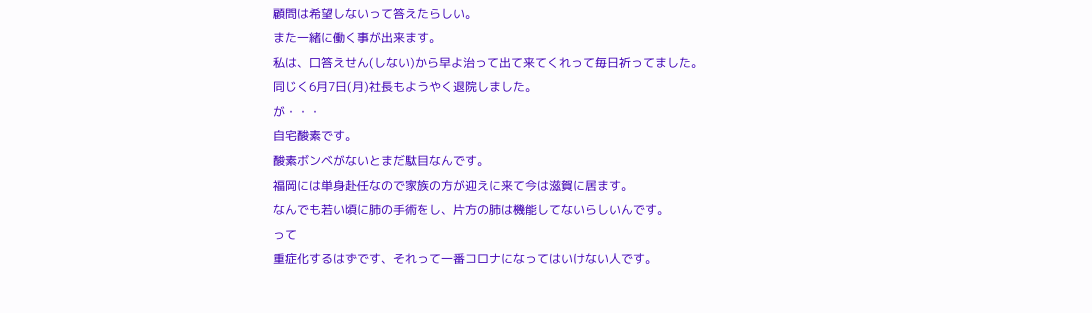顧問は希望しないって答えたらしい。
また一緒に働く事が出来ます。
私は、口答えせん(しない)から早よ治って出て来てくれって毎日祈ってました。
同じく6月7日(月)社長もようやく退院しました。
が・・・
自宅酸素です。
酸素ボンベがないとまだ駄目なんです。
福岡には単身赴任なので家族の方が迎えに来て今は滋賀に居ます。
なんでも若い頃に肺の手術をし、片方の肺は機能してないらしいんです。
って
重症化するはずです、それって一番コロナになってはいけない人です。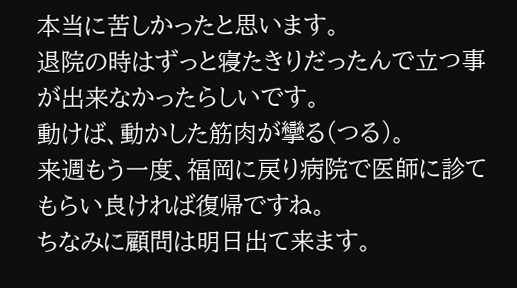本当に苦しかったと思います。
退院の時はずっと寝たきりだったんで立つ事が出来なかったらしいです。
動けば、動かした筋肉が攣る(つる)。
来週もう一度、福岡に戻り病院で医師に診てもらい良ければ復帰ですね。
ちなみに顧問は明日出て来ます。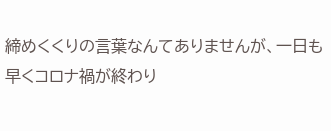締めくくりの言葉なんてありませんが、一日も早くコロナ禍が終わり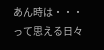あん時は・・・って思える日々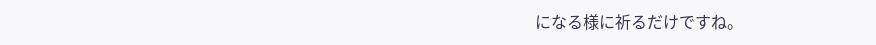になる様に祈るだけですね。